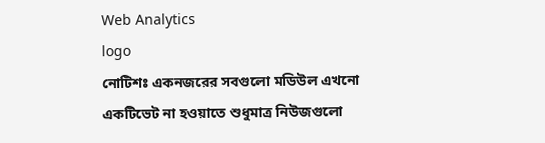Web Analytics
logo
নোটিশঃ একনজরের সবগুলো মডিউল এখনো একটিভেট না হওয়াতে শুধুমাত্র নিউজগুলো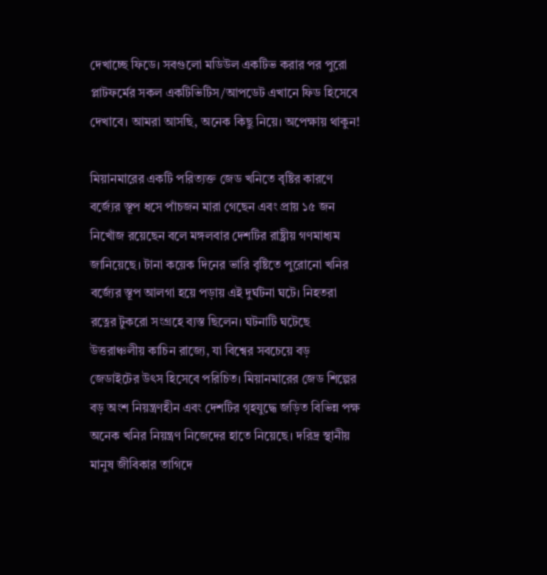দেখাচ্ছে ফিডে। সবগুলো মডিউল একটিভ করার পর পুরো প্লাটফর্মের সকল একটিভিটিস/আপডেট এখানে ফিড হিসেবে দেখাবে। আমরা আসছি, অনেক কিছু নিয়ে। অপেক্ষায় থাকুন!

মিয়ানমারের একটি পরিত্যক্ত জেড খনিতে বৃষ্টির কারণে বর্জ্যের স্তূপ ধসে পাঁচজন মারা গেছেন এবং প্রায় ১৫ জন নিখোঁজ রয়েছেন বলে মঙ্গলবার দেশটির রাষ্ট্রীয় গণমাধ্যম জানিয়েছে। টানা কয়েক দিনের ভারি বৃষ্টিতে পুরোনো খনির বর্জ্যের স্তূপ আলগা হয়ে পড়ায় এই দুর্ঘটনা ঘটে। নিহতরা রত্নের টুকরো সংগ্রহে ব্যস্ত ছিলেন। ঘটনাটি ঘটেছে উত্তরাঞ্চলীয় কাচিন রাজ্যে, যা বিশ্বের সবচেয়ে বড় জেডাইটের উৎস হিসেবে পরিচিত। মিয়ানমারের জেড শিল্পের বড় অংশ নিয়ন্ত্রণহীন এবং দেশটির গৃহযুদ্ধে জড়িত বিভিন্ন পক্ষ অনেক খনির নিয়ন্ত্রণ নিজেদের হাতে নিয়েছে। দরিদ্র স্থানীয় মানুষ জীবিকার তাগিদে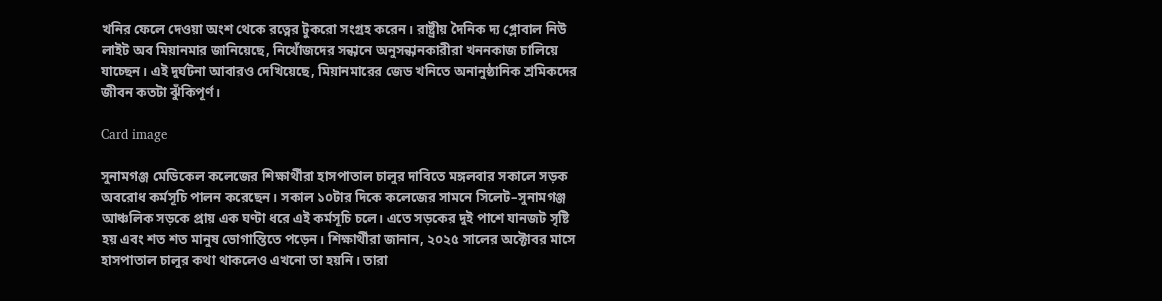খনির ফেলে দেওয়া অংশ থেকে রত্নের টুকরো সংগ্রহ করেন। রাষ্ট্রীয় দৈনিক দ্য গ্লোবাল নিউ লাইট অব মিয়ানমার জানিয়েছে, নিখোঁজদের সন্ধানে অনুসন্ধানকারীরা খননকাজ চালিয়ে যাচ্ছেন। এই দুর্ঘটনা আবারও দেখিয়েছে, মিয়ানমারের জেড খনিতে অনানুষ্ঠানিক শ্রমিকদের জীবন কতটা ঝুঁকিপূর্ণ।

Card image

সুনামগঞ্জ মেডিকেল কলেজের শিক্ষার্থীরা হাসপাতাল চালুর দাবিতে মঙ্গলবার সকালে সড়ক অবরোধ কর্মসূচি পালন করেছেন। সকাল ১০টার দিকে কলেজের সামনে সিলেট–সুনামগঞ্জ আঞ্চলিক সড়কে প্রায় এক ঘণ্টা ধরে এই কর্মসূচি চলে। এতে সড়কের দুই পাশে যানজট সৃষ্টি হয় এবং শত শত মানুষ ভোগান্তিতে পড়েন। শিক্ষার্থীরা জানান, ২০২৫ সালের অক্টোবর মাসে হাসপাতাল চালুর কথা থাকলেও এখনো তা হয়নি। তারা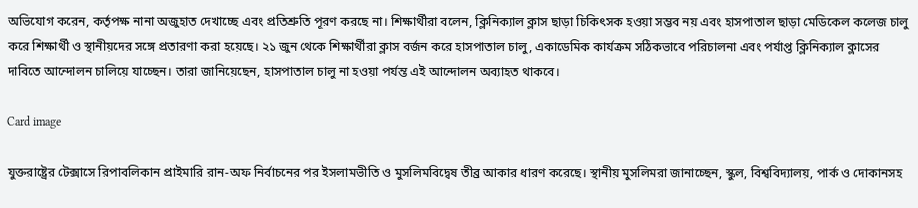অভিযোগ করেন, কর্তৃপক্ষ নানা অজুহাত দেখাচ্ছে এবং প্রতিশ্রুতি পূরণ করছে না। শিক্ষার্থীরা বলেন, ক্লিনিক্যাল ক্লাস ছাড়া চিকিৎসক হওয়া সম্ভব নয় এবং হাসপাতাল ছাড়া মেডিকেল কলেজ চালু করে শিক্ষার্থী ও স্থানীয়দের সঙ্গে প্রতারণা করা হয়েছে। ২১ জুন থেকে শিক্ষার্থীরা ক্লাস বর্জন করে হাসপাতাল চালু, একাডেমিক কার্যক্রম সঠিকভাবে পরিচালনা এবং পর্যাপ্ত ক্লিনিক্যাল ক্লাসের দাবিতে আন্দোলন চালিয়ে যাচ্ছেন। তারা জানিয়েছেন, হাসপাতাল চালু না হওয়া পর্যন্ত এই আন্দোলন অব্যাহত থাকবে।

Card image

যুক্তরাষ্ট্রের টেক্সাসে রিপাবলিকান প্রাইমারি রান-অফ নির্বাচনের পর ইসলামভীতি ও মুসলিমবিদ্বেষ তীব্র আকার ধারণ করেছে। স্থানীয় মুসলিমরা জানাচ্ছেন, স্কুল, বিশ্ববিদ্যালয়, পার্ক ও দোকানসহ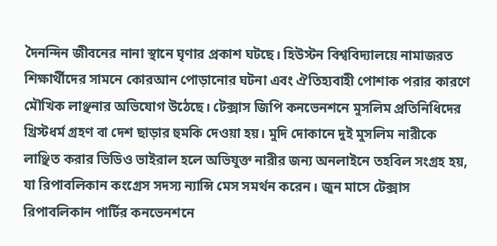দৈনন্দিন জীবনের নানা স্থানে ঘৃণার প্রকাশ ঘটছে। হিউস্টন বিশ্ববিদ্যালয়ে নামাজরত শিক্ষার্থীদের সামনে কোরআন পোড়ানোর ঘটনা এবং ঐতিহ্যবাহী পোশাক পরার কারণে মৌখিক লাঞ্ছনার অভিযোগ উঠেছে। টেক্সাস জিপি কনভেনশনে মুসলিম প্রতিনিধিদের খ্রিস্টধর্ম গ্রহণ বা দেশ ছাড়ার হুমকি দেওয়া হয়। মুদি দোকানে দুই মুসলিম নারীকে লাঞ্ছিত করার ভিডিও ভাইরাল হলে অভিযুক্ত নারীর জন্য অনলাইনে তহবিল সংগ্রহ হয়, যা রিপাবলিকান কংগ্রেস সদস্য ন্যান্সি মেস সমর্থন করেন। জুন মাসে টেক্সাস রিপাবলিকান পার্টির কনভেনশনে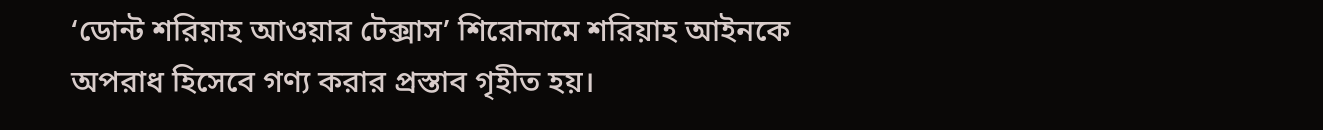‘ডোন্ট শরিয়াহ আওয়ার টেক্সাস’ শিরোনামে শরিয়াহ আইনকে অপরাধ হিসেবে গণ্য করার প্রস্তাব গৃহীত হয়।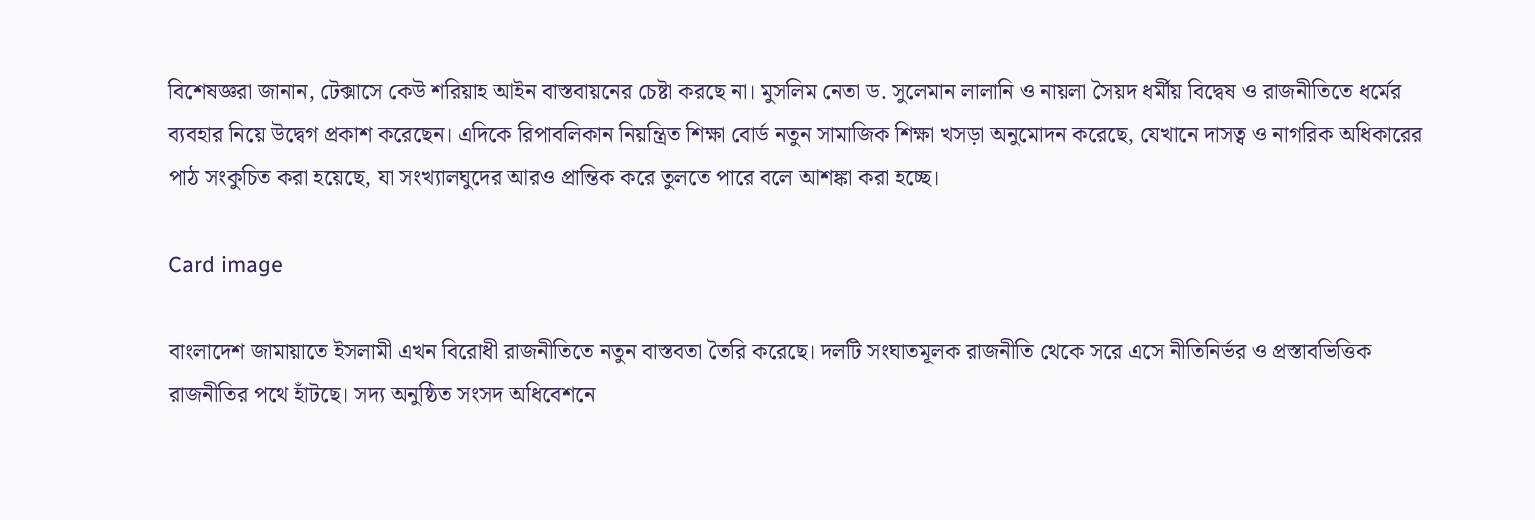বিশেষজ্ঞরা জানান, টেক্সাসে কেউ শরিয়াহ আইন বাস্তবায়নের চেষ্টা করছে না। মুসলিম নেতা ড. সুলেমান লালানি ও নায়লা সৈয়দ ধর্মীয় বিদ্বেষ ও রাজনীতিতে ধর্মের ব্যবহার নিয়ে উদ্বেগ প্রকাশ করেছেন। এদিকে রিপাবলিকান নিয়ন্ত্রিত শিক্ষা বোর্ড নতুন সামাজিক শিক্ষা খসড়া অনুমোদন করেছে, যেখানে দাসত্ব ও নাগরিক অধিকারের পাঠ সংকুচিত করা হয়েছে, যা সংখ্যালঘুদের আরও প্রান্তিক করে তুলতে পারে বলে আশঙ্কা করা হচ্ছে।

Card image

বাংলাদেশ জামায়াতে ইসলামী এখন বিরোধী রাজনীতিতে নতুন বাস্তবতা তৈরি করেছে। দলটি সংঘাতমূলক রাজনীতি থেকে সরে এসে নীতিনির্ভর ও প্রস্তাবভিত্তিক রাজনীতির পথে হাঁটছে। সদ্য অনুষ্ঠিত সংসদ অধিবেশনে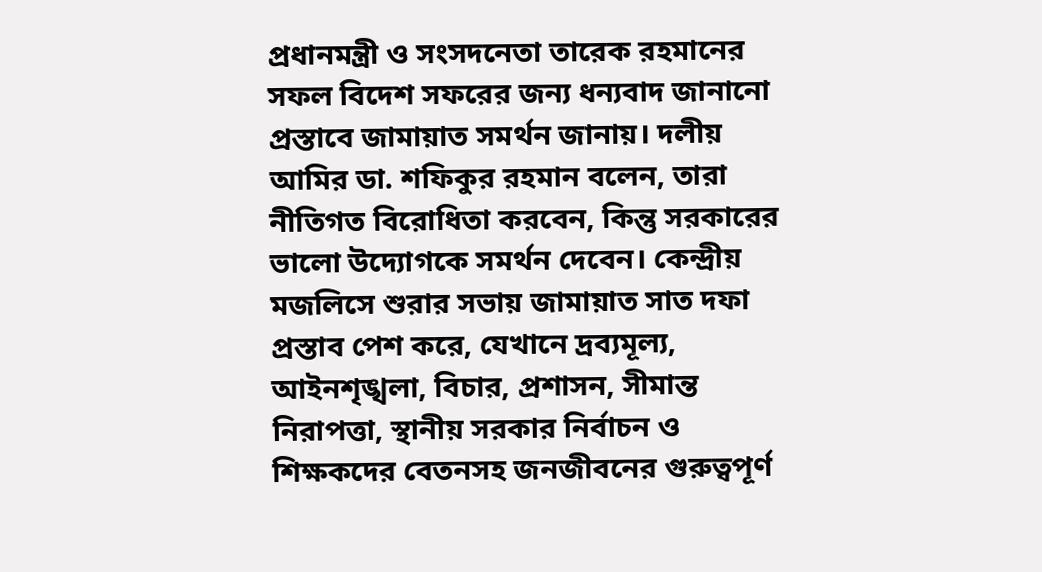প্রধানমন্ত্রী ও সংসদনেতা তারেক রহমানের সফল বিদেশ সফরের জন্য ধন্যবাদ জানানো প্রস্তাবে জামায়াত সমর্থন জানায়। দলীয় আমির ডা. শফিকুর রহমান বলেন, তারা নীতিগত বিরোধিতা করবেন, কিন্তু সরকারের ভালো উদ্যোগকে সমর্থন দেবেন। কেন্দ্রীয় মজলিসে শুরার সভায় জামায়াত সাত দফা প্রস্তাব পেশ করে, যেখানে দ্রব্যমূল্য, আইনশৃঙ্খলা, বিচার, প্রশাসন, সীমান্ত নিরাপত্তা, স্থানীয় সরকার নির্বাচন ও শিক্ষকদের বেতনসহ জনজীবনের গুরুত্বপূর্ণ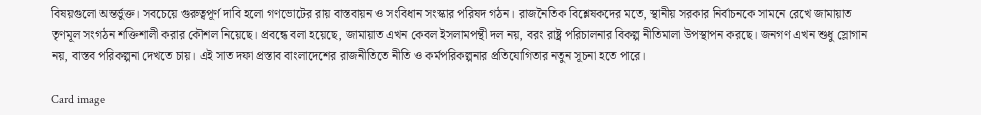বিষয়গুলো অন্তর্ভুক্ত। সবচেয়ে গুরুত্বপূর্ণ দাবি হলো গণভোটের রায় বাস্তবায়ন ও সংবিধান সংস্কার পরিষদ গঠন। রাজনৈতিক বিশ্লেষকদের মতে, স্থানীয় সরকার নির্বাচনকে সামনে রেখে জামায়াত তৃণমূল সংগঠন শক্তিশালী করার কৌশল নিয়েছে। প্রবন্ধে বলা হয়েছে, জামায়াত এখন কেবল ইসলামপন্থী দল নয়, বরং রাষ্ট্র পরিচালনার বিকল্প নীতিমালা উপস্থাপন করছে। জনগণ এখন শুধু স্লোগান নয়, বাস্তব পরিকল্পনা দেখতে চায়। এই সাত দফা প্রস্তাব বাংলাদেশের রাজনীতিতে নীতি ও কর্মপরিকল্পনার প্রতিযোগিতার নতুন সূচনা হতে পারে।

Card image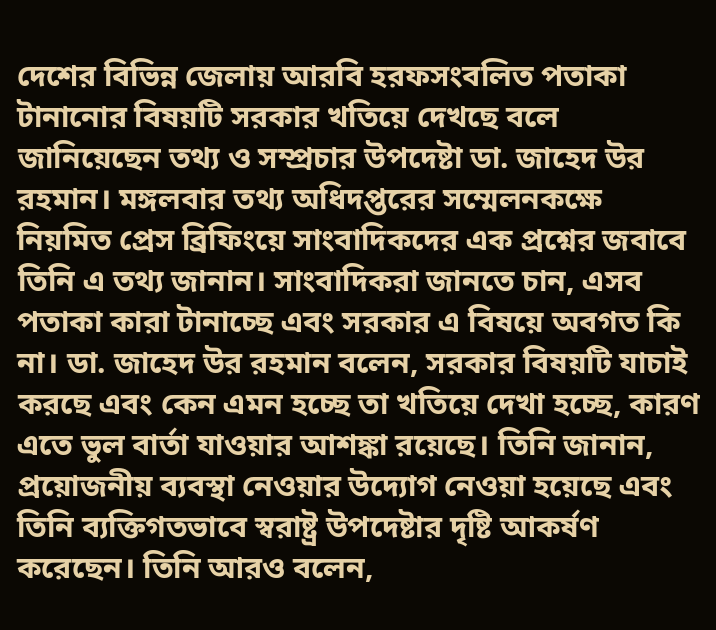দেশের বিভিন্ন জেলায় আরবি হরফসংবলিত পতাকা টানানোর বিষয়টি সরকার খতিয়ে দেখছে বলে জানিয়েছেন তথ্য ও সম্প্রচার উপদেষ্টা ডা. জাহেদ উর রহমান। মঙ্গলবার তথ্য অধিদপ্তরের সম্মেলনকক্ষে নিয়মিত প্রেস ব্রিফিংয়ে সাংবাদিকদের এক প্রশ্নের জবাবে তিনি এ তথ্য জানান। সাংবাদিকরা জানতে চান, এসব পতাকা কারা টানাচ্ছে এবং সরকার এ বিষয়ে অবগত কি না। ডা. জাহেদ উর রহমান বলেন, সরকার বিষয়টি যাচাই করছে এবং কেন এমন হচ্ছে তা খতিয়ে দেখা হচ্ছে, কারণ এতে ভুল বার্তা যাওয়ার আশঙ্কা রয়েছে। তিনি জানান, প্রয়োজনীয় ব্যবস্থা নেওয়ার উদ্যোগ নেওয়া হয়েছে এবং তিনি ব্যক্তিগতভাবে স্বরাষ্ট্র উপদেষ্টার দৃষ্টি আকর্ষণ করেছেন। তিনি আরও বলেন,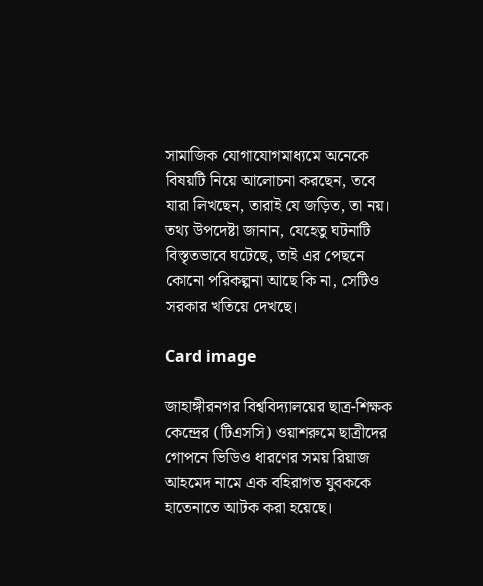সামাজিক যোগাযোগমাধ্যমে অনেকে বিষয়টি নিয়ে আলোচনা করছেন, তবে যারা লিখছেন, তারাই যে জড়িত, তা নয়। তথ্য উপদেষ্টা জানান, যেহেতু ঘটনাটি বিস্তৃতভাবে ঘটেছে, তাই এর পেছনে কোনো পরিকল্পনা আছে কি না, সেটিও সরকার খতিয়ে দেখছে।

Card image

জাহাঙ্গীরনগর বিশ্ববিদ্যালয়ের ছাত্র-শিক্ষক কেন্দ্রের (টিএসসি) ওয়াশরুমে ছাত্রীদের গোপনে ভিডিও ধারণের সময় রিয়াজ আহমেদ নামে এক বহিরাগত যুবককে হাতেনাতে আটক করা হয়েছে।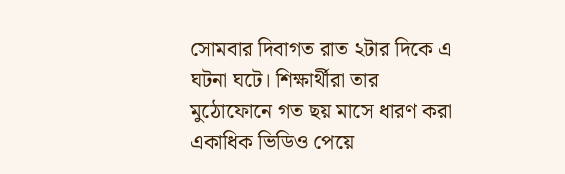সোমবার দিবাগত রাত ২টার দিকে এ ঘটনা ঘটে। শিক্ষার্থীরা তার মুঠোফোনে গত ছয় মাসে ধারণ করা একাধিক ভিডিও পেয়ে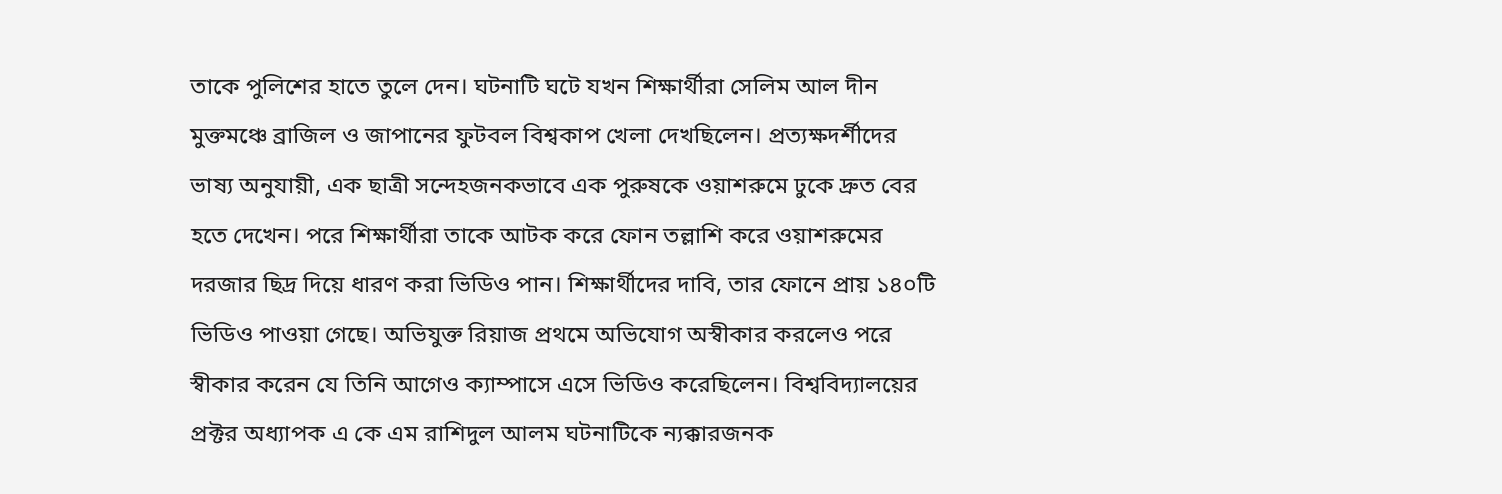তাকে পুলিশের হাতে তুলে দেন। ঘটনাটি ঘটে যখন শিক্ষার্থীরা সেলিম আল দীন মুক্তমঞ্চে ব্রাজিল ও জাপানের ফুটবল বিশ্বকাপ খেলা দেখছিলেন। প্রত্যক্ষদর্শীদের ভাষ্য অনুযায়ী, এক ছাত্রী সন্দেহজনকভাবে এক পুরুষকে ওয়াশরুমে ঢুকে দ্রুত বের হতে দেখেন। পরে শিক্ষার্থীরা তাকে আটক করে ফোন তল্লাশি করে ওয়াশরুমের দরজার ছিদ্র দিয়ে ধারণ করা ভিডিও পান। শিক্ষার্থীদের দাবি, তার ফোনে প্রায় ১৪০টি ভিডিও পাওয়া গেছে। অভিযুক্ত রিয়াজ প্রথমে অভিযোগ অস্বীকার করলেও পরে স্বীকার করেন যে তিনি আগেও ক্যাম্পাসে এসে ভিডিও করেছিলেন। বিশ্ববিদ্যালয়ের প্রক্টর অধ্যাপক এ কে এম রাশিদুল আলম ঘটনাটিকে ন্যক্কারজনক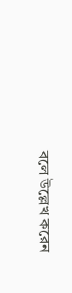বলে উল্লেখ করেন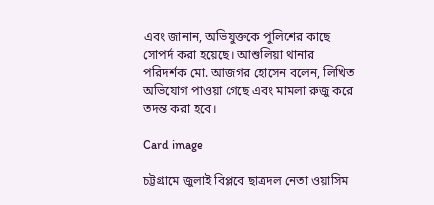এবং জানান, অভিযুক্তকে পুলিশের কাছে সোপর্দ করা হয়েছে। আশুলিয়া থানার পরিদর্শক মো. আজগর হোসেন বলেন, লিখিত অভিযোগ পাওয়া গেছে এবং মামলা রুজু করে তদন্ত করা হবে।

Card image

চট্টগ্রামে জুলাই বিপ্লবে ছাত্রদল নেতা ওয়াসিম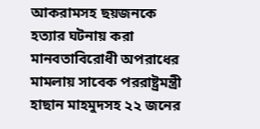আকরামসহ ছয়জনকে হত্যার ঘটনায় করা মানবতাবিরোধী অপরাধের মামলায় সাবেক পররাষ্ট্রমন্ত্রী হাছান মাহমুদসহ ২২ জনের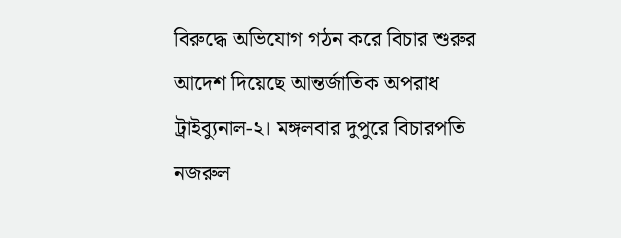বিরুদ্ধে অভিযোগ গঠন করে বিচার শুরুর আদেশ দিয়েছে আন্তর্জাতিক অপরাধ ট্রাইব্যুনাল-২। মঙ্গলবার দুপুরে বিচারপতি নজরুল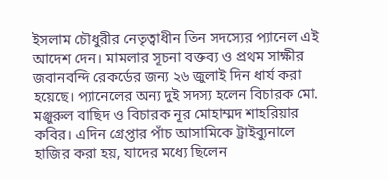ইসলাম চৌধুরীর নেতৃত্বাধীন তিন সদস্যের প্যানেল এই আদেশ দেন। মামলার সূচনা বক্তব্য ও প্রথম সাক্ষীর জবানবন্দি রেকর্ডের জন্য ২৬ জুলাই দিন ধার্য করা হয়েছে। প্যানেলের অন্য দুই সদস্য হলেন বিচারক মো. মঞ্জুরুল বাছিদ ও বিচারক নূর মোহাম্মদ শাহরিয়ার কবির। এদিন গ্রেপ্তার পাঁচ আসামিকে ট্রাইব্যুনালে হাজির করা হয়, যাদের মধ্যে ছিলেন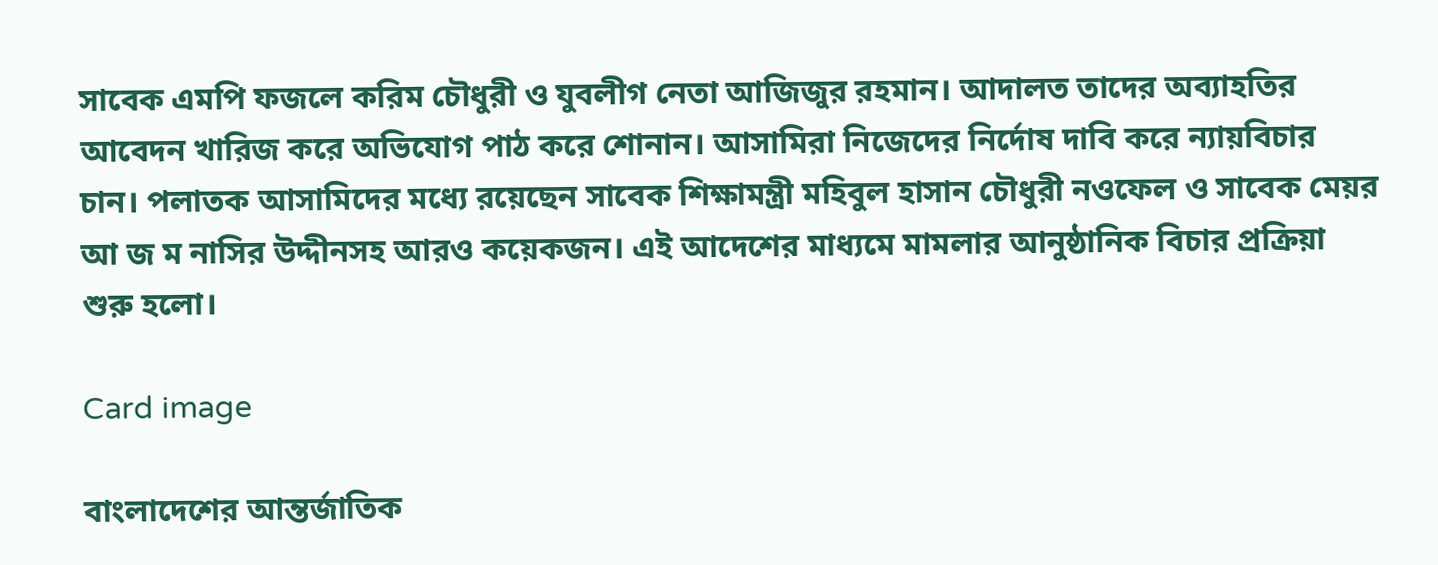সাবেক এমপি ফজলে করিম চৌধুরী ও যুবলীগ নেতা আজিজুর রহমান। আদালত তাদের অব্যাহতির আবেদন খারিজ করে অভিযোগ পাঠ করে শোনান। আসামিরা নিজেদের নির্দোষ দাবি করে ন্যায়বিচার চান। পলাতক আসামিদের মধ্যে রয়েছেন সাবেক শিক্ষামন্ত্রী মহিবুল হাসান চৌধুরী নওফেল ও সাবেক মেয়র আ জ ম নাসির উদ্দীনসহ আরও কয়েকজন। এই আদেশের মাধ্যমে মামলার আনুষ্ঠানিক বিচার প্রক্রিয়া শুরু হলো।

Card image

বাংলাদেশের আন্তর্জাতিক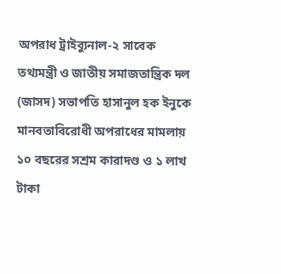অপরাধ ট্রাইব্যুনাল-২ সাবেক তথ্যমন্ত্রী ও জাতীয় সমাজতান্ত্রিক দল (জাসদ) সভাপতি হাসানুল হক ইনুকে মানবতাবিরোধী অপরাধের মামলায় ১০ বছরের সশ্রম কারাদণ্ড ও ১ লাখ টাকা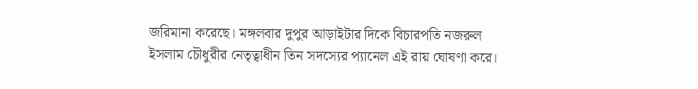জরিমানা করেছে। মঙ্গলবার দুপুর আড়াইটার দিকে বিচারপতি নজরুল ইসলাম চৌধুরীর নেতৃত্বাধীন তিন সদস্যের প্যানেল এই রায় ঘোষণা করে।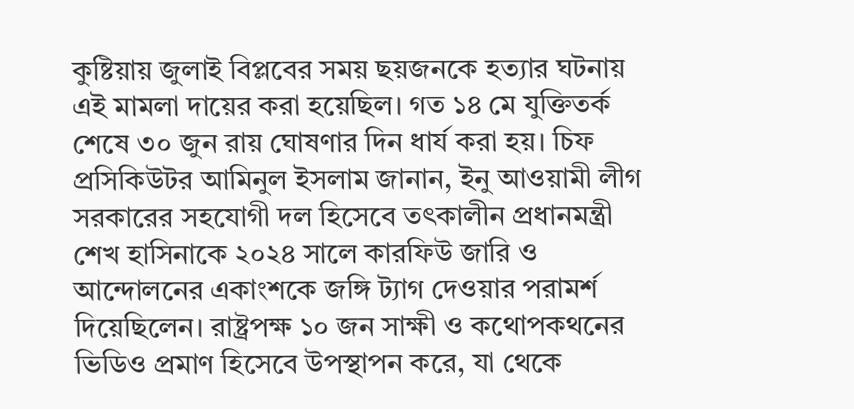কুষ্টিয়ায় জুলাই বিপ্লবের সময় ছয়জনকে হত্যার ঘটনায় এই মামলা দায়ের করা হয়েছিল। গত ১৪ মে যুক্তিতর্ক শেষে ৩০ জুন রায় ঘোষণার দিন ধার্য করা হয়। চিফ প্রসিকিউটর আমিনুল ইসলাম জানান, ইনু আওয়ামী লীগ সরকারের সহযোগী দল হিসেবে তৎকালীন প্রধানমন্ত্রী শেখ হাসিনাকে ২০২৪ সালে কারফিউ জারি ও আন্দোলনের একাংশকে জঙ্গি ট্যাগ দেওয়ার পরামর্শ দিয়েছিলেন। রাষ্ট্রপক্ষ ১০ জন সাক্ষী ও কথোপকথনের ভিডিও প্রমাণ হিসেবে উপস্থাপন করে, যা থেকে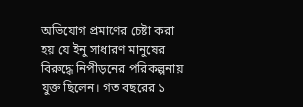অভিযোগ প্রমাণের চেষ্টা করা হয় যে ইনু সাধারণ মানুষের বিরুদ্ধে নিপীড়নের পরিকল্পনায় যুক্ত ছিলেন। গত বছরের ১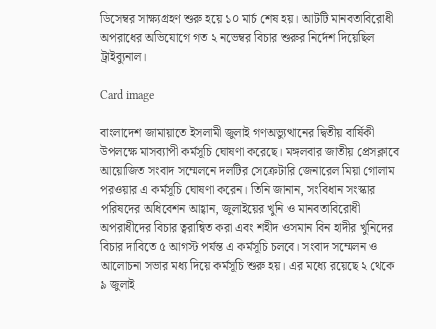ডিসেম্বর সাক্ষ্যগ্রহণ শুরু হয়ে ১০ মার্চ শেষ হয়। আটটি মানবতাবিরোধী অপরাধের অভিযোগে গত ২ নভেম্বর বিচার শুরুর নির্দেশ দিয়েছিল ট্রাইব্যুনাল।

Card image

বাংলাদেশ জামায়াতে ইসলামী জুলাই গণঅভ্যুত্থানের দ্বিতীয় বার্ষিকী উপলক্ষে মাসব্যাপী কর্মসূচি ঘোষণা করেছে। মঙ্গলবার জাতীয় প্রেসক্লাবে আয়োজিত সংবাদ সম্মেলনে দলটির সেক্রেটারি জেনারেল মিয়া গোলাম পরওয়ার এ কর্মসূচি ঘোষণা করেন। তিনি জানান, সংবিধান সংস্কার পরিষদের অধিবেশন আহ্বান, জুলাইয়ের খুনি ও মানবতাবিরোধী অপরাধীদের বিচার ত্বরান্বিত করা এবং শহীদ ওসমান বিন হাদীর খুনিদের বিচার দাবিতে ৫ আগস্ট পর্যন্ত এ কর্মসূচি চলবে। সংবাদ সম্মেলন ও আলোচনা সভার মধ্য দিয়ে কর্মসূচি শুরু হয়। এর মধ্যে রয়েছে ২ থেকে ৯ জুলাই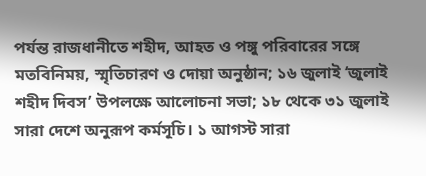পর্যন্ত রাজধানীতে শহীদ, আহত ও পঙ্গু পরিবারের সঙ্গে মতবিনিময়, স্মৃতিচারণ ও দোয়া অনুষ্ঠান; ১৬ জুলাই ‘জুলাই শহীদ দিবস’ উপলক্ষে আলোচনা সভা; ১৮ থেকে ৩১ জুলাই সারা দেশে অনুরূপ কর্মসূচি। ১ আগস্ট সারা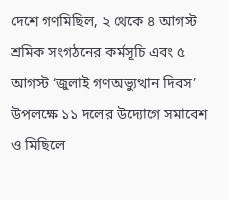দেশে গণমিছিল, ২ থেকে ৪ আগস্ট শ্রমিক সংগঠনের কর্মসূচি এবং ৫ আগস্ট ‘জুলাই গণঅভ্যুত্থান দিবস’ উপলক্ষে ১১ দলের উদ্যোগে সমাবেশ ও মিছিলে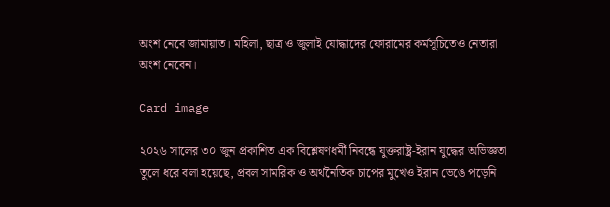অংশ নেবে জামায়াত। মহিলা, ছাত্র ও জুলাই যোদ্ধাদের ফোরামের কর্মসূচিতেও নেতারা অংশ নেবেন।

Card image

২০২৬ সালের ৩০ জুন প্রকাশিত এক বিশ্লেষণধর্মী নিবন্ধে যুক্তরাষ্ট্র-ইরান যুদ্ধের অভিজ্ঞতা তুলে ধরে বলা হয়েছে, প্রবল সামরিক ও অর্থনৈতিক চাপের মুখেও ইরান ভেঙে পড়েনি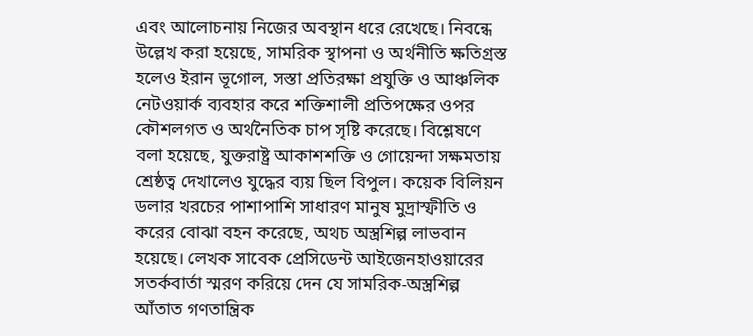এবং আলোচনায় নিজের অবস্থান ধরে রেখেছে। নিবন্ধে উল্লেখ করা হয়েছে, সামরিক স্থাপনা ও অর্থনীতি ক্ষতিগ্রস্ত হলেও ইরান ভূগোল, সস্তা প্রতিরক্ষা প্রযুক্তি ও আঞ্চলিক নেটওয়ার্ক ব্যবহার করে শক্তিশালী প্রতিপক্ষের ওপর কৌশলগত ও অর্থনৈতিক চাপ সৃষ্টি করেছে। বিশ্লেষণে বলা হয়েছে, যুক্তরাষ্ট্র আকাশশক্তি ও গোয়েন্দা সক্ষমতায় শ্রেষ্ঠত্ব দেখালেও যুদ্ধের ব্যয় ছিল বিপুল। কয়েক বিলিয়ন ডলার খরচের পাশাপাশি সাধারণ মানুষ মুদ্রাস্ফীতি ও করের বোঝা বহন করেছে, অথচ অস্ত্রশিল্প লাভবান হয়েছে। লেখক সাবেক প্রেসিডেন্ট আইজেনহাওয়ারের সতর্কবার্তা স্মরণ করিয়ে দেন যে সামরিক-অস্ত্রশিল্প আঁতাত গণতান্ত্রিক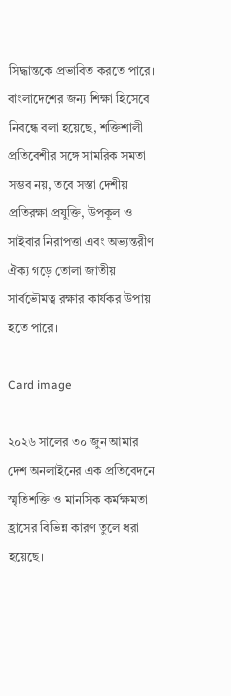সিদ্ধান্তকে প্রভাবিত করতে পারে। বাংলাদেশের জন্য শিক্ষা হিসেবে নিবন্ধে বলা হয়েছে, শক্তিশালী প্রতিবেশীর সঙ্গে সামরিক সমতা সম্ভব নয়, তবে সস্তা দেশীয় প্রতিরক্ষা প্রযুক্তি, উপকূল ও সাইবার নিরাপত্তা এবং অভ্যন্তরীণ ঐক্য গড়ে তোলা জাতীয় সার্বভৌমত্ব রক্ষার কার্যকর উপায় হতে পারে।

Card image

২০২৬ সালের ৩০ জুন আমার দেশ অনলাইনের এক প্রতিবেদনে স্মৃতিশক্তি ও মানসিক কর্মক্ষমতা হ্রাসের বিভিন্ন কারণ তুলে ধরা হয়েছে।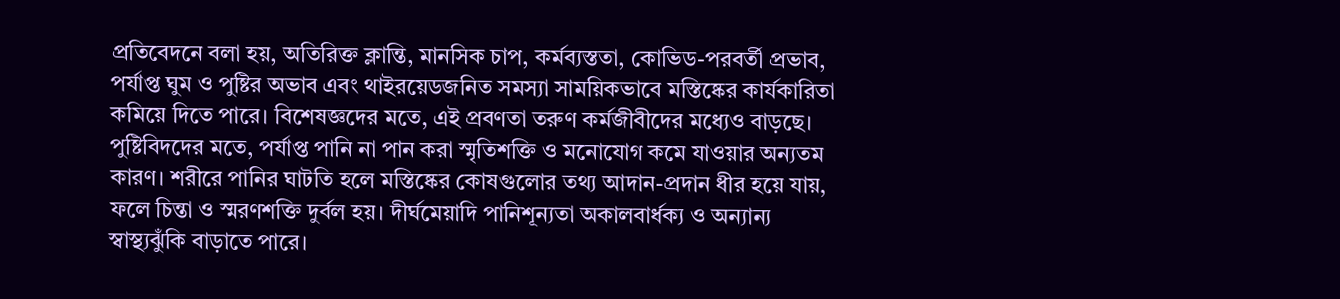প্রতিবেদনে বলা হয়, অতিরিক্ত ক্লান্তি, মানসিক চাপ, কর্মব্যস্ততা, কোভিড-পরবর্তী প্রভাব, পর্যাপ্ত ঘুম ও পুষ্টির অভাব এবং থাইরয়েডজনিত সমস্যা সাময়িকভাবে মস্তিষ্কের কার্যকারিতা কমিয়ে দিতে পারে। বিশেষজ্ঞদের মতে, এই প্রবণতা তরুণ কর্মজীবীদের মধ্যেও বাড়ছে। পুষ্টিবিদদের মতে, পর্যাপ্ত পানি না পান করা স্মৃতিশক্তি ও মনোযোগ কমে যাওয়ার অন্যতম কারণ। শরীরে পানির ঘাটতি হলে মস্তিষ্কের কোষগুলোর তথ্য আদান-প্রদান ধীর হয়ে যায়, ফলে চিন্তা ও স্মরণশক্তি দুর্বল হয়। দীর্ঘমেয়াদি পানিশূন্যতা অকালবার্ধক্য ও অন্যান্য স্বাস্থ্যঝুঁকি বাড়াতে পারে।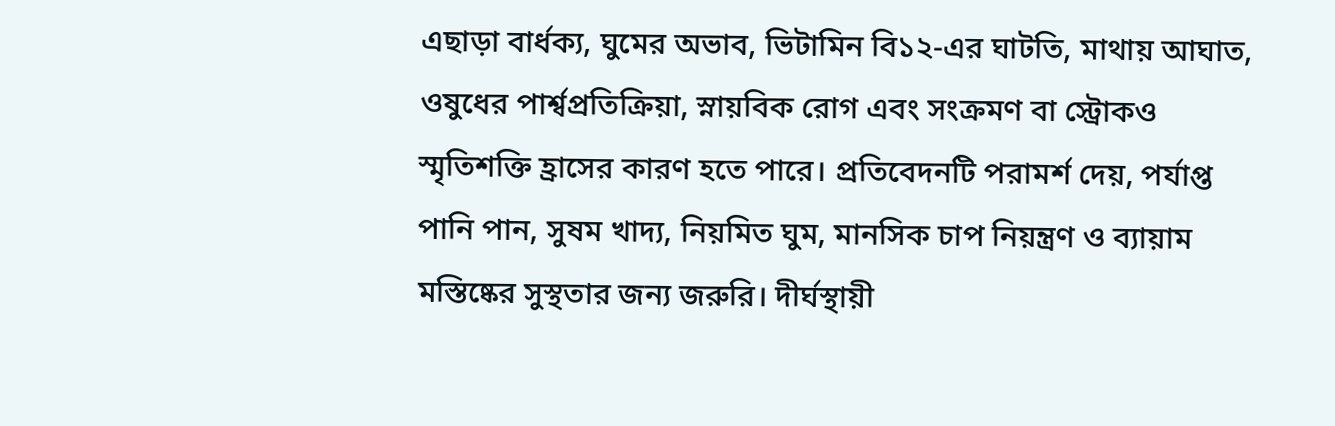এছাড়া বার্ধক্য, ঘুমের অভাব, ভিটামিন বি১২-এর ঘাটতি, মাথায় আঘাত, ওষুধের পার্শ্বপ্রতিক্রিয়া, স্নায়বিক রোগ এবং সংক্রমণ বা স্ট্রোকও স্মৃতিশক্তি হ্রাসের কারণ হতে পারে। প্রতিবেদনটি পরামর্শ দেয়, পর্যাপ্ত পানি পান, সুষম খাদ্য, নিয়মিত ঘুম, মানসিক চাপ নিয়ন্ত্রণ ও ব্যায়াম মস্তিষ্কের সুস্থতার জন্য জরুরি। দীর্ঘস্থায়ী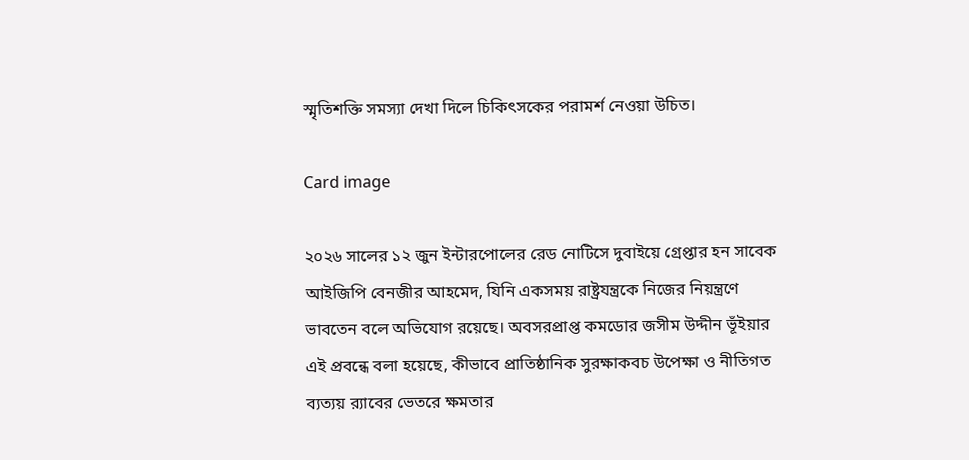স্মৃতিশক্তি সমস্যা দেখা দিলে চিকিৎসকের পরামর্শ নেওয়া উচিত।

Card image

২০২৬ সালের ১২ জুন ইন্টারপোলের রেড নোটিসে দুবাইয়ে গ্রেপ্তার হন সাবেক আইজিপি বেনজীর আহমেদ, যিনি একসময় রাষ্ট্রযন্ত্রকে নিজের নিয়ন্ত্রণে ভাবতেন বলে অভিযোগ রয়েছে। অবসরপ্রাপ্ত কমডোর জসীম উদ্দীন ভূঁইয়ার এই প্রবন্ধে বলা হয়েছে, কীভাবে প্রাতিষ্ঠানিক সুরক্ষাকবচ উপেক্ষা ও নীতিগত ব্যত্যয় র‍্যাবের ভেতরে ক্ষমতার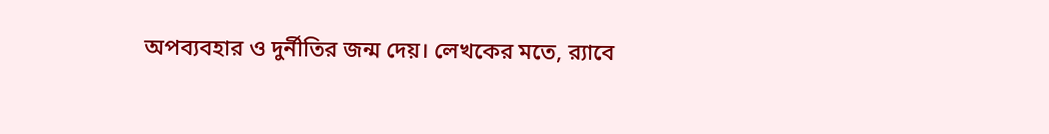অপব্যবহার ও দুর্নীতির জন্ম দেয়। লেখকের মতে, র‍্যাবে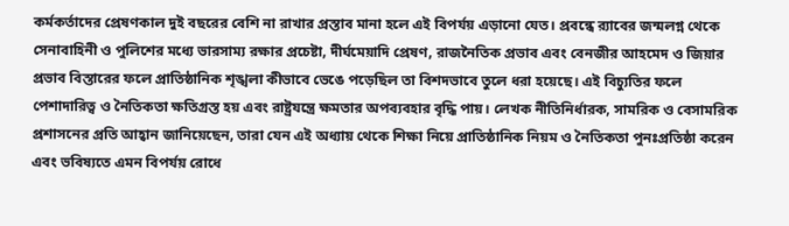কর্মকর্তাদের প্রেষণকাল দুই বছরের বেশি না রাখার প্রস্তাব মানা হলে এই বিপর্যয় এড়ানো যেত। প্রবন্ধে র‍্যাবের জন্মলগ্ন থেকে সেনাবাহিনী ও পুলিশের মধ্যে ভারসাম্য রক্ষার প্রচেষ্টা, দীর্ঘমেয়াদি প্রেষণ, রাজনৈতিক প্রভাব এবং বেনজীর আহমেদ ও জিয়ার প্রভাব বিস্তারের ফলে প্রাতিষ্ঠানিক শৃঙ্খলা কীভাবে ভেঙে পড়েছিল তা বিশদভাবে তুলে ধরা হয়েছে। এই বিচ্যুতির ফলে পেশাদারিত্ব ও নৈতিকতা ক্ষতিগ্রস্ত হয় এবং রাষ্ট্রযন্ত্রে ক্ষমতার অপব্যবহার বৃদ্ধি পায়। লেখক নীতিনির্ধারক, সামরিক ও বেসামরিক প্রশাসনের প্রতি আহ্বান জানিয়েছেন, তারা যেন এই অধ্যায় থেকে শিক্ষা নিয়ে প্রাতিষ্ঠানিক নিয়ম ও নৈতিকতা পুনঃপ্রতিষ্ঠা করেন এবং ভবিষ্যতে এমন বিপর্যয় রোধে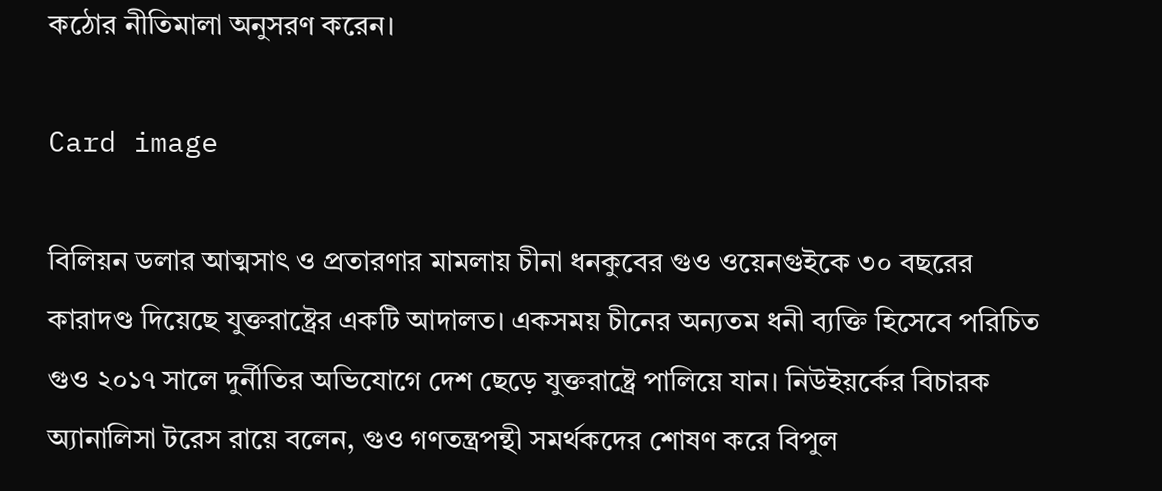কঠোর নীতিমালা অনুসরণ করেন।

Card image

বিলিয়ন ডলার আত্মসাৎ ও প্রতারণার মামলায় চীনা ধনকুবের গুও ওয়েনগুইকে ৩০ বছরের কারাদণ্ড দিয়েছে যুক্তরাষ্ট্রের একটি আদালত। একসময় চীনের অন্যতম ধনী ব্যক্তি হিসেবে পরিচিত গুও ২০১৭ সালে দুর্নীতির অভিযোগে দেশ ছেড়ে যুক্তরাষ্ট্রে পালিয়ে যান। নিউইয়র্কের বিচারক অ্যানালিসা টরেস রায়ে বলেন, গুও গণতন্ত্রপন্থী সমর্থকদের শোষণ করে বিপুল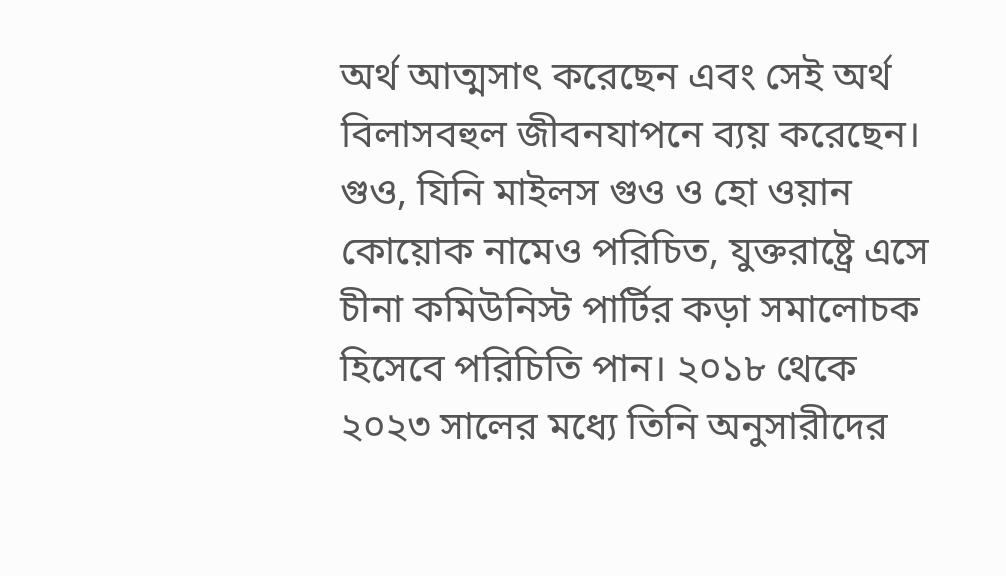অর্থ আত্মসাৎ করেছেন এবং সেই অর্থ বিলাসবহুল জীবনযাপনে ব্যয় করেছেন। গুও, যিনি মাইলস গুও ও হো ওয়ান কোয়োক নামেও পরিচিত, যুক্তরাষ্ট্রে এসে চীনা কমিউনিস্ট পার্টির কড়া সমালোচক হিসেবে পরিচিতি পান। ২০১৮ থেকে ২০২৩ সালের মধ্যে তিনি অনুসারীদের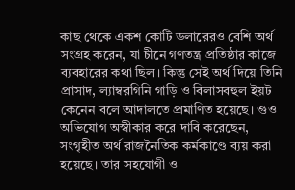কাছ থেকে একশ কোটি ডলারেরও বেশি অর্থ সংগ্রহ করেন, যা চীনে গণতন্ত্র প্রতিষ্ঠার কাজে ব্যবহারের কথা ছিল। কিন্তু সেই অর্থ দিয়ে তিনি প্রাসাদ, ল্যাম্বরগিনি গাড়ি ও বিলাসবহুল ইয়ট কেনেন বলে আদালতে প্রমাণিত হয়েছে। গুও অভিযোগ অস্বীকার করে দাবি করেছেন, সংগৃহীত অর্থ রাজনৈতিক কর্মকাণ্ডে ব্যয় করা হয়েছে। তার সহযোগী ও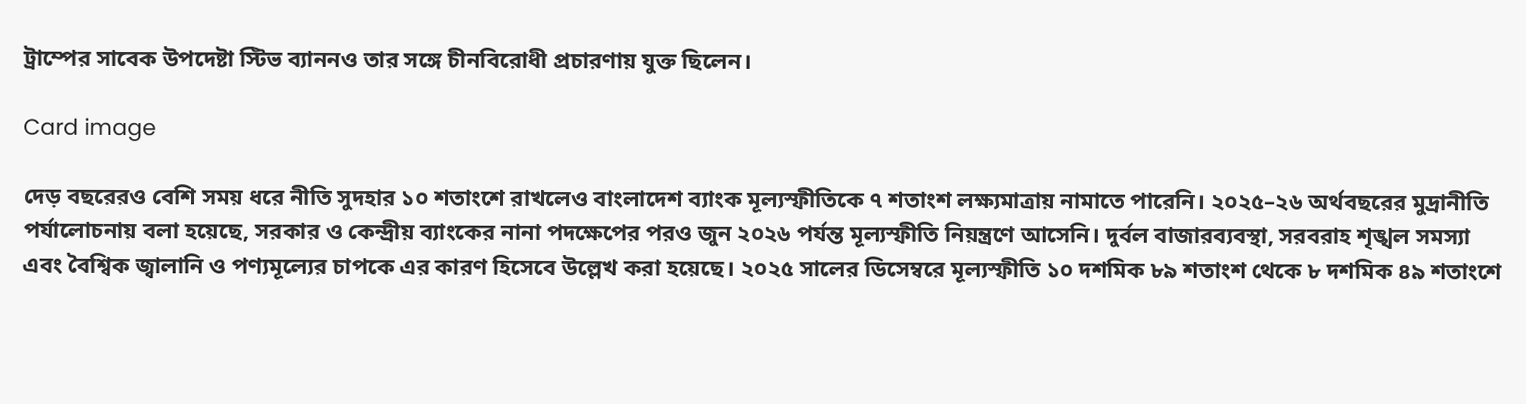ট্রাম্পের সাবেক উপদেষ্টা স্টিভ ব্যাননও তার সঙ্গে চীনবিরোধী প্রচারণায় যুক্ত ছিলেন।

Card image

দেড় বছরেরও বেশি সময় ধরে নীতি সুদহার ১০ শতাংশে রাখলেও বাংলাদেশ ব্যাংক মূল্যস্ফীতিকে ৭ শতাংশ লক্ষ্যমাত্রায় নামাতে পারেনি। ২০২৫–২৬ অর্থবছরের মুদ্রানীতি পর্যালোচনায় বলা হয়েছে, সরকার ও কেন্দ্রীয় ব্যাংকের নানা পদক্ষেপের পরও জুন ২০২৬ পর্যন্ত মূল্যস্ফীতি নিয়ন্ত্রণে আসেনি। দুর্বল বাজারব্যবস্থা, সরবরাহ শৃঙ্খল সমস্যা এবং বৈশ্বিক জ্বালানি ও পণ্যমূল্যের চাপকে এর কারণ হিসেবে উল্লেখ করা হয়েছে। ২০২৫ সালের ডিসেম্বরে মূল্যস্ফীতি ১০ দশমিক ৮৯ শতাংশ থেকে ৮ দশমিক ৪৯ শতাংশে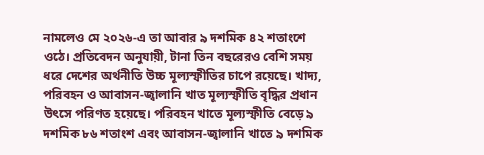নামলেও মে ২০২৬-এ তা আবার ৯ দশমিক ৪২ শতাংশে ওঠে। প্রতিবেদন অনুযায়ী, টানা তিন বছরেরও বেশি সময় ধরে দেশের অর্থনীতি উচ্চ মূল্যস্ফীতির চাপে রয়েছে। খাদ্য, পরিবহন ও আবাসন-জ্বালানি খাত মূল্যস্ফীতি বৃদ্ধির প্রধান উৎসে পরিণত হয়েছে। পরিবহন খাতে মূল্যস্ফীতি বেড়ে ৯ দশমিক ৮৬ শতাংশ এবং আবাসন-জ্বালানি খাতে ৯ দশমিক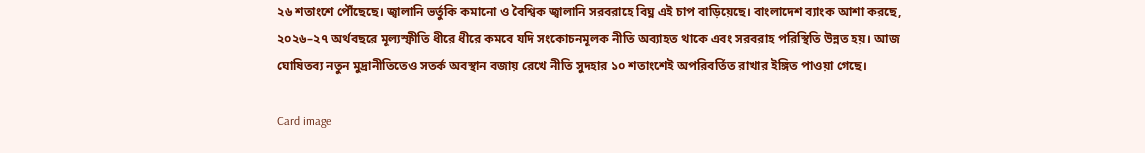২৬ শতাংশে পৌঁছেছে। জ্বালানি ভর্তুকি কমানো ও বৈশ্বিক জ্বালানি সরবরাহে বিঘ্ন এই চাপ বাড়িয়েছে। বাংলাদেশ ব্যাংক আশা করছে, ২০২৬–২৭ অর্থবছরে মূল্যস্ফীতি ধীরে ধীরে কমবে যদি সংকোচনমূলক নীতি অব্যাহত থাকে এবং সরবরাহ পরিস্থিতি উন্নত হয়। আজ ঘোষিতব্য নতুন মুদ্রানীতিতেও সতর্ক অবস্থান বজায় রেখে নীতি সুদহার ১০ শতাংশেই অপরিবর্তিত রাখার ইঙ্গিত পাওয়া গেছে।

Card image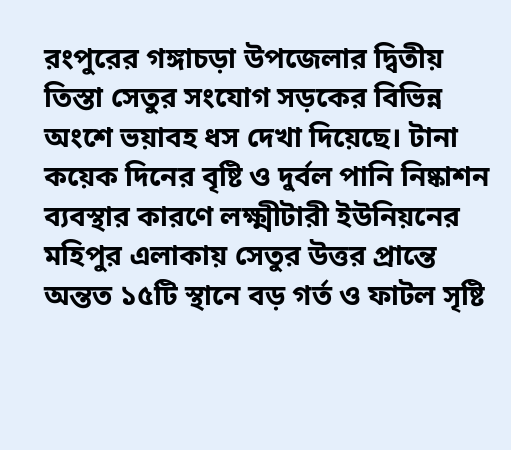রংপুরের গঙ্গাচড়া উপজেলার দ্বিতীয় তিস্তা সেতুর সংযোগ সড়কের বিভিন্ন অংশে ভয়াবহ ধস দেখা দিয়েছে। টানা কয়েক দিনের বৃষ্টি ও দুর্বল পানি নিষ্কাশন ব্যবস্থার কারণে লক্ষ্মীটারী ইউনিয়নের মহিপুর এলাকায় সেতুর উত্তর প্রান্তে অন্তত ১৫টি স্থানে বড় গর্ত ও ফাটল সৃষ্টি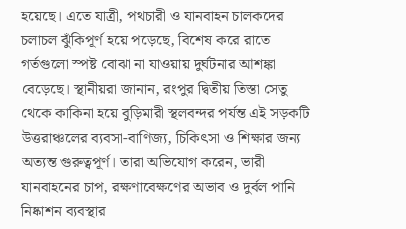হয়েছে। এতে যাত্রী, পথচারী ও যানবাহন চালকদের চলাচল ঝুঁকিপূর্ণ হয়ে পড়েছে, বিশেষ করে রাতে গর্তগুলো স্পষ্ট বোঝা না যাওয়ায় দুর্ঘটনার আশঙ্কা বেড়েছে। স্থানীয়রা জানান, রংপুর দ্বিতীয় তিস্তা সেতু থেকে কাকিনা হয়ে বুড়িমারী স্থলবন্দর পর্যন্ত এই সড়কটি উত্তরাঞ্চলের ব্যবসা-বাণিজ্য, চিকিৎসা ও শিক্ষার জন্য অত্যন্ত গুরুত্বপূর্ণ। তারা অভিযোগ করেন, ভারী যানবাহনের চাপ, রক্ষণাবেক্ষণের অভাব ও দুর্বল পানি নিষ্কাশন ব্যবস্থার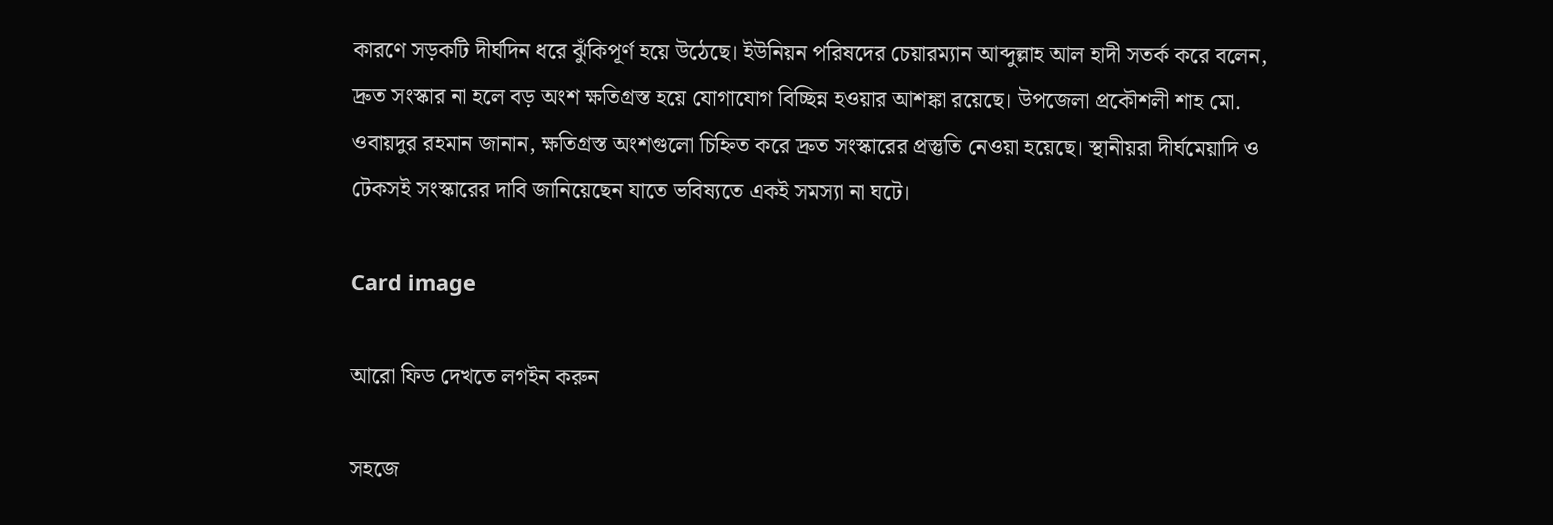কারণে সড়কটি দীর্ঘদিন ধরে ঝুঁকিপূর্ণ হয়ে উঠেছে। ইউনিয়ন পরিষদের চেয়ারম্যান আব্দুল্লাহ আল হাদী সতর্ক করে বলেন, দ্রুত সংস্কার না হলে বড় অংশ ক্ষতিগ্রস্ত হয়ে যোগাযোগ বিচ্ছিন্ন হওয়ার আশঙ্কা রয়েছে। উপজেলা প্রকৌশলী শাহ মো. ওবায়দুর রহমান জানান, ক্ষতিগ্রস্ত অংশগুলো চিহ্নিত করে দ্রুত সংস্কারের প্রস্তুতি নেওয়া হয়েছে। স্থানীয়রা দীর্ঘমেয়াদি ও টেকসই সংস্কারের দাবি জানিয়েছেন যাতে ভবিষ্যতে একই সমস্যা না ঘটে।

Card image

আরো ফিড দেখতে লগইন করুন

সহজে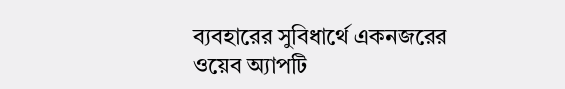ব্যবহারের সুবিধার্থে একনজরের ওয়েব অ্যাপটি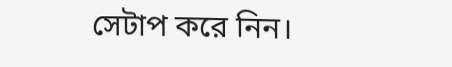সেটাপ করে নিন।